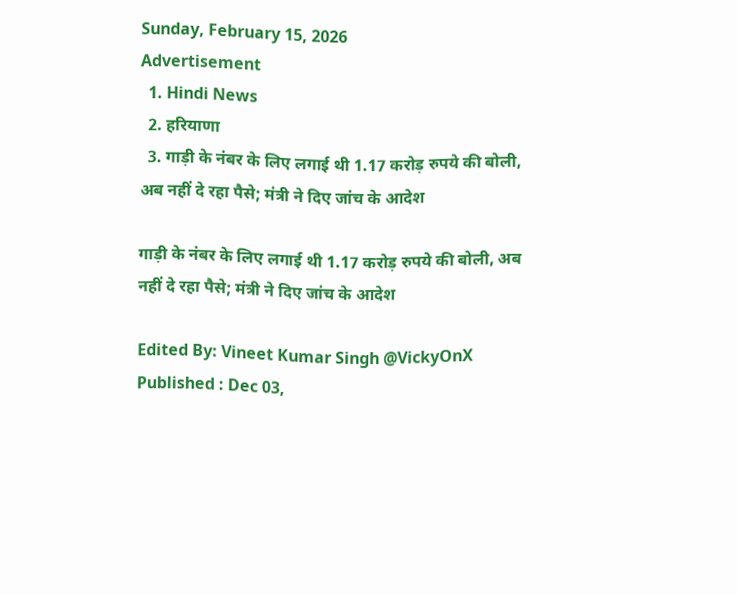Sunday, February 15, 2026
Advertisement
  1. Hindi News
  2. हरियाणा
  3. गाड़ी के नंबर के लिए लगाई थी 1.17 करोड़ रुपये की बोली, अब नहीं दे रहा पैसे; मंत्री ने दिए जांच के आदेश

गाड़ी के नंबर के लिए लगाई थी 1.17 करोड़ रुपये की बोली, अब नहीं दे रहा पैसे; मंत्री ने दिए जांच के आदेश

Edited By: Vineet Kumar Singh @VickyOnX Published : Dec 03,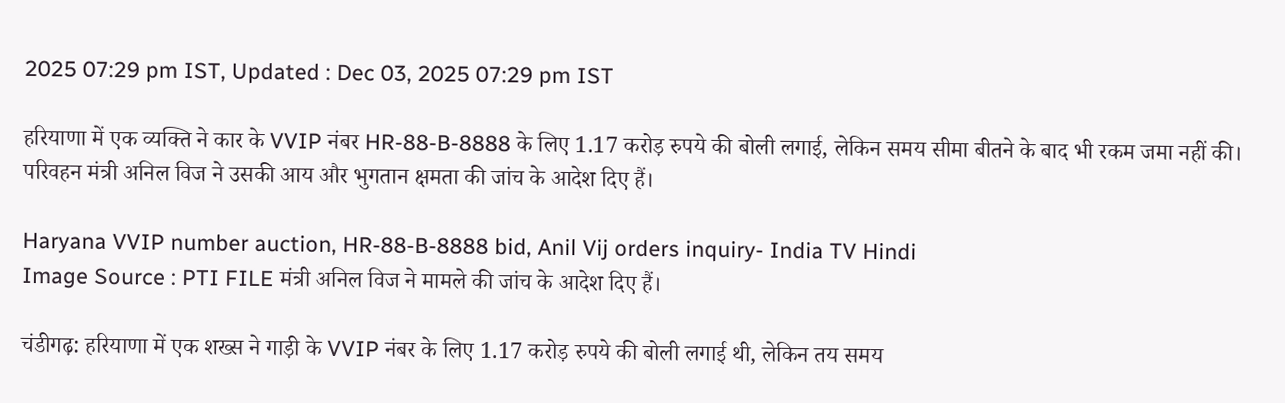2025 07:29 pm IST, Updated : Dec 03, 2025 07:29 pm IST

हरियाणा में एक व्यक्ति ने कार के VVIP नंबर HR-88-B-8888 के लिए 1.17 करोड़ रुपये की बोली लगाई, लेकिन समय सीमा बीतने के बाद भी रकम जमा नहीं की। परिवहन मंत्री अनिल विज ने उसकी आय और भुगतान क्षमता की जांच के आदेश दिए हैं।

Haryana VVIP number auction, HR-88-B-8888 bid, Anil Vij orders inquiry- India TV Hindi
Image Source : PTI FILE मंत्री अनिल विज ने मामले की जांच के आदेश दिए हैं।

चंडीगढ़: हरियाणा में एक शख्स ने गाड़ी के VVIP नंबर के लिए 1.17 करोड़ रुपये की बोली लगाई थी, लेकिन तय समय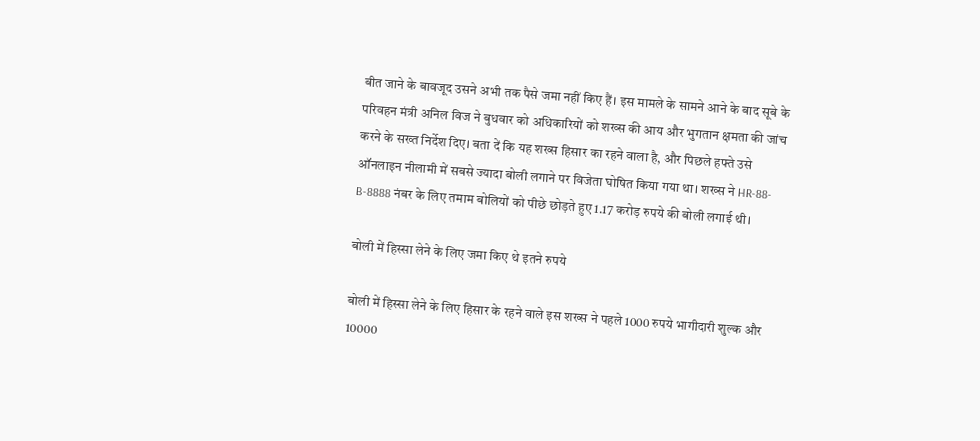बीत जाने के बावजूद उसने अभी तक पैसे जमा नहीं किए हैं। इस मामले के सामने आने के बाद सूबे के परिवहन मंत्री अनिल विज ने बुधवार को अधिकारियों को शख्स की आय और भुगतान क्षमता की जांच करने के सख्त निर्देश दिए। बता दें कि यह शख्स हिसार का रहने वाला है, और पिछले हफ्ते उसे ऑनलाइन नीलामी में सबसे ज्यादा बोली लगाने पर विजेता घोषित किया गया था। शख्स ने HR-88-B-8888 नंबर के लिए तमाम बोलियों को पीछे छोड़ते हुए 1.17 करोड़ रुपये की बोली लगाई थी।

बोली में हिस्सा लेने के लिए जमा किए थे इतने रुपये

बोली में हिस्सा लेने के लिए हिसार के रहने वाले इस शख्स ने पहले 1000 रुपये भागीदारी शुल्क और 10000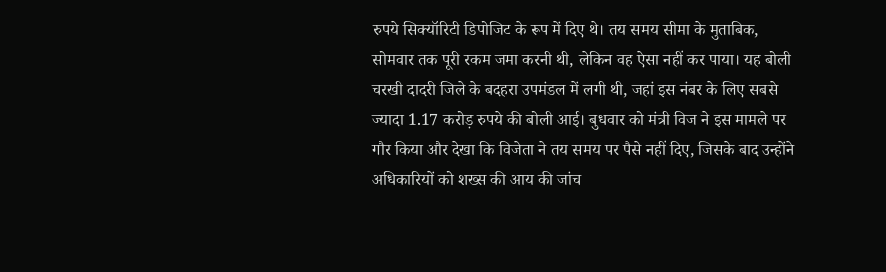रुपये सिक्यॉरिटी डिपोजिट के रूप में दिए थे। तय समय सीमा के मुताबिक, सोमवार तक पूरी रकम जमा करनी थी, लेकिन वह ऐसा नहीं कर पाया। यह बोली चरखी दादरी जिले के बदहरा उपमंडल में लगी थी, जहां इस नंबर के लिए सबसे ज्यादा 1.17 करोड़ रुपये की बोली आई। बुधवार को मंत्री विज ने इस मामले पर गौर किया और देखा कि विजेता ने तय समय पर पैसे नहीं दिए, जिसके बाद उन्होंने अधिकारियों को शख्स की आय की जांच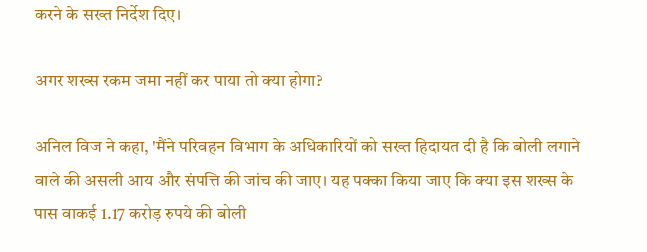करने के सख्त निर्देश दिए।

अगर शख्स रकम जमा नहीं कर पाया तो क्या होगा?

अनिल विज ने कहा, 'मैंने परिवहन विभाग के अधिकारियों को सख्त हिदायत दी है कि बोली लगाने वाले की असली आय और संपत्ति की जांच की जाए। यह पक्का किया जाए कि क्या इस शख्स के पास वाकई 1.17 करोड़ रुपये की बोली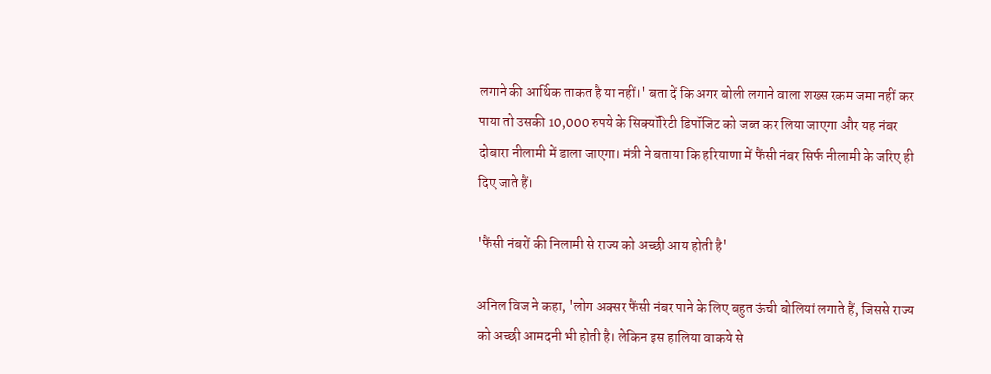लगाने की आर्थिक ताकत है या नहीं।' बता दें कि अगर बोली लगाने वाला शख्स रकम जमा नहीं कर पाया तो उसकी 10,000 रुपये के सिक्यॉरिटी डिपॉजिट को जब्त कर लिया जाएगा और यह नंबर दोबारा नीलामी में डाला जाएगा। मंत्री ने बताया कि हरियाणा में फैंसी नंबर सिर्फ नीलामी के जरिए ही दिए जाते हैं।

'फैंसी नंबरों की निलामी से राज्य को अच्छी आय होती है'

अनिल विज ने कहा, 'लोग अक्सर फैंसी नंबर पाने के लिए बहुत ऊंची बोलियां लगाते हैं, जिससे राज्य को अच्छी आमदनी भी होती है। लेकिन इस हालिया वाकये से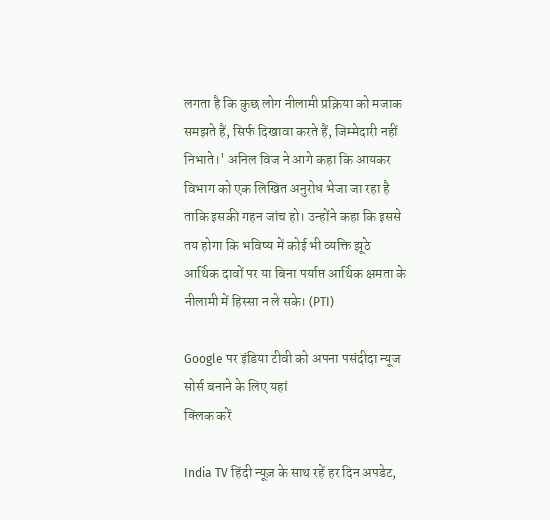लगता है कि कुछ लोग नीलामी प्रक्रिया को मजाक समझते हैं, सिर्फ दिखावा करते हैं, जिम्मेदारी नहीं निभाते।' अनिल विज ने आगे कहा कि आयकर विभाग को एक लिखित अनुरोध भेजा जा रहा है ताकि इसकी गहन जांच हो। उन्होंने कहा कि इससे तय होगा कि भविष्य में कोई भी व्यक्ति झूठे आर्थिक दावों पर या बिना पर्याप्त आर्थिक क्षमता के नीलामी में हिस्सा न ले सके। (PTI)

Google पर इंडिया टीवी को अपना पसंदीदा न्यूज सोर्स बनाने के लिए यहां
क्लिक करें

India TV हिंदी न्यूज़ के साथ रहें हर दिन अपडेट,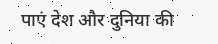पाएं देश और दुनिया की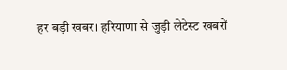हर बड़ी खबर। हरियाणा से जुड़ी लेटेस्ट खबरों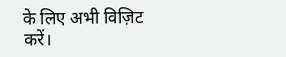के लिए अभी विज़िट करें।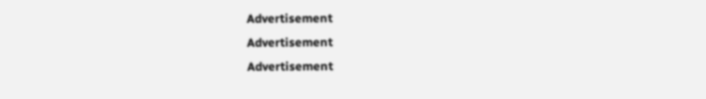Advertisement
Advertisement
Advertisement